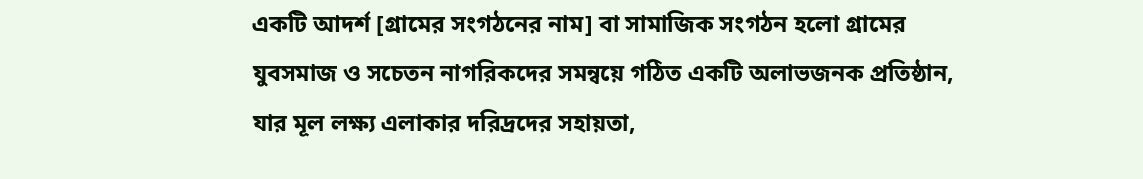একটি আদর্শ [গ্রামের সংগঠনের নাম] বা সামাজিক সংগঠন হলো গ্রামের যুবসমাজ ও সচেতন নাগরিকদের সমন্বয়ে গঠিত একটি অলাভজনক প্রতিষ্ঠান, যার মূল লক্ষ্য এলাকার দরিদ্রদের সহায়তা,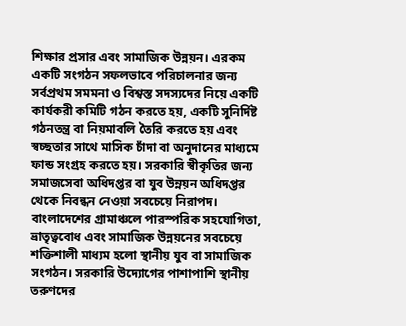শিক্ষার প্রসার এবং সামাজিক উন্নয়ন। এরকম একটি সংগঠন সফলভাবে পরিচালনার জন্য সর্বপ্রথম সমমনা ও বিশ্বস্ত সদস্যদের নিয়ে একটি কার্যকরী কমিটি গঠন করতে হয়, একটি সুনির্দিষ্ট গঠনতন্ত্র বা নিয়মাবলি তৈরি করতে হয় এবং স্বচ্ছতার সাথে মাসিক চাঁদা বা অনুদানের মাধ্যমে ফান্ড সংগ্রহ করতে হয়। সরকারি স্বীকৃতির জন্য সমাজসেবা অধিদপ্তর বা যুব উন্নয়ন অধিদপ্তর থেকে নিবন্ধন নেওয়া সবচেয়ে নিরাপদ।
বাংলাদেশের গ্রামাঞ্চলে পারস্পরিক সহযোগিতা, ভ্রাতৃত্ববোধ এবং সামাজিক উন্নয়নের সবচেয়ে শক্তিশালী মাধ্যম হলো স্থানীয় যুব বা সামাজিক সংগঠন। সরকারি উদ্যোগের পাশাপাশি স্থানীয় তরুণদের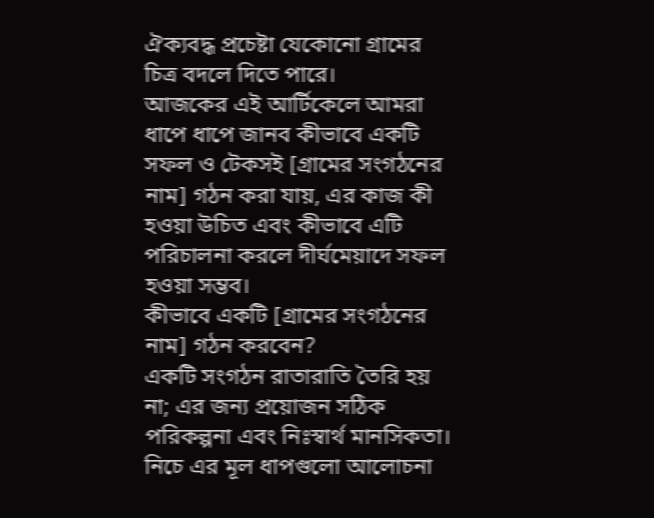ঐক্যবদ্ধ প্রচেষ্টা যেকোনো গ্রামের চিত্র বদলে দিতে পারে।
আজকের এই আর্টিকেলে আমরা ধাপে ধাপে জানব কীভাবে একটি সফল ও টেকসই [গ্রামের সংগঠনের নাম] গঠন করা যায়, এর কাজ কী হওয়া উচিত এবং কীভাবে এটি পরিচালনা করলে দীর্ঘমেয়াদে সফল হওয়া সম্ভব।
কীভাবে একটি [গ্রামের সংগঠনের নাম] গঠন করবেন?
একটি সংগঠন রাতারাতি তৈরি হয় না; এর জন্য প্রয়োজন সঠিক পরিকল্পনা এবং নিঃস্বার্থ মানসিকতা। নিচে এর মূল ধাপগুলো আলোচনা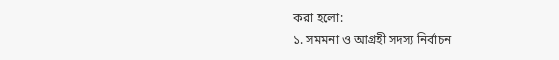করা হলো:
১. সমমনা ও আগ্রহী সদস্য নির্বাচন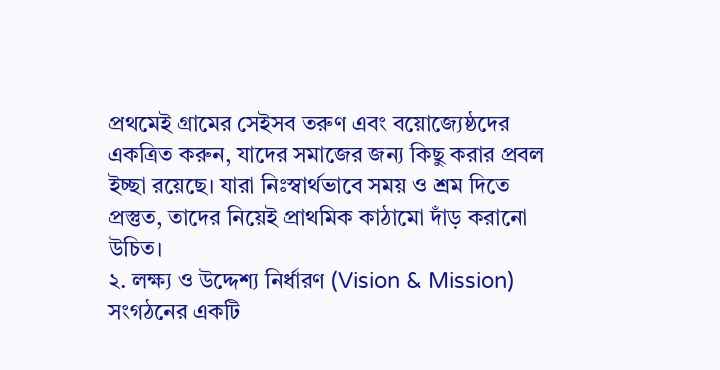প্রথমেই গ্রামের সেইসব তরুণ এবং বয়োজ্যেষ্ঠদের একত্রিত করুন, যাদের সমাজের জন্য কিছু করার প্রবল ইচ্ছা রয়েছে। যারা নিঃস্বার্থভাবে সময় ও শ্রম দিতে প্রস্তুত, তাদের নিয়েই প্রাথমিক কাঠামো দাঁড় করানো উচিত।
২. লক্ষ্য ও উদ্দেশ্য নির্ধারণ (Vision & Mission)
সংগঠনের একটি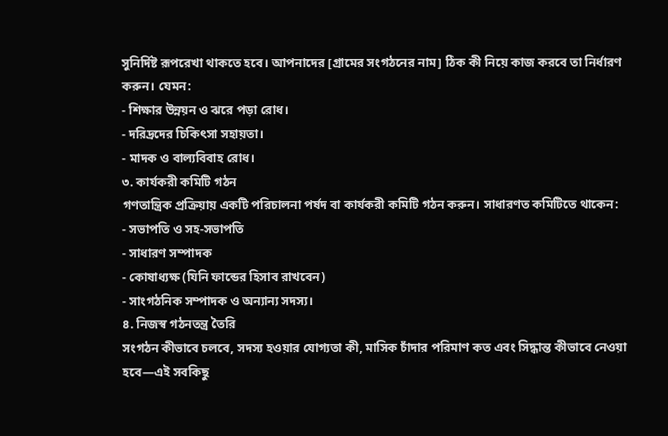সুনির্দিষ্ট রূপরেখা থাকতে হবে। আপনাদের [গ্রামের সংগঠনের নাম] ঠিক কী নিয়ে কাজ করবে তা নির্ধারণ করুন। যেমন:
- শিক্ষার উন্নয়ন ও ঝরে পড়া রোধ।
- দরিদ্রদের চিকিৎসা সহায়তা।
- মাদক ও বাল্যবিবাহ রোধ।
৩. কার্যকরী কমিটি গঠন
গণতান্ত্রিক প্রক্রিয়ায় একটি পরিচালনা পর্ষদ বা কার্যকরী কমিটি গঠন করুন। সাধারণত কমিটিতে থাকেন:
- সভাপতি ও সহ-সভাপতি
- সাধারণ সম্পাদক
- কোষাধ্যক্ষ (যিনি ফান্ডের হিসাব রাখবেন)
- সাংগঠনিক সম্পাদক ও অন্যান্য সদস্য।
৪. নিজস্ব গঠনতন্ত্র তৈরি
সংগঠন কীভাবে চলবে, সদস্য হওয়ার যোগ্যতা কী, মাসিক চাঁদার পরিমাণ কত এবং সিদ্ধান্ত কীভাবে নেওয়া হবে—এই সবকিছু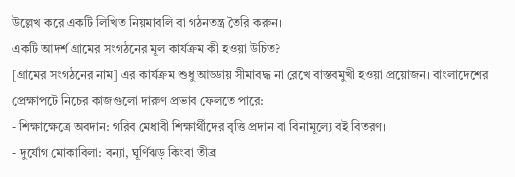উল্লেখ করে একটি লিখিত নিয়মাবলি বা গঠনতন্ত্র তৈরি করুন।
একটি আদর্শ গ্রামের সংগঠনের মূল কার্যক্রম কী হওয়া উচিত?
[গ্রামের সংগঠনের নাম] এর কার্যক্রম শুধু আড্ডায় সীমাবদ্ধ না রেখে বাস্তবমুখী হওয়া প্রয়োজন। বাংলাদেশের প্রেক্ষাপটে নিচের কাজগুলো দারুণ প্রভাব ফেলতে পারে:
- শিক্ষাক্ষেত্রে অবদান: গরিব মেধাবী শিক্ষার্থীদের বৃত্তি প্রদান বা বিনামূল্যে বই বিতরণ।
- দুর্যোগ মোকাবিলা: বন্যা, ঘূর্ণিঝড় কিংবা তীব্র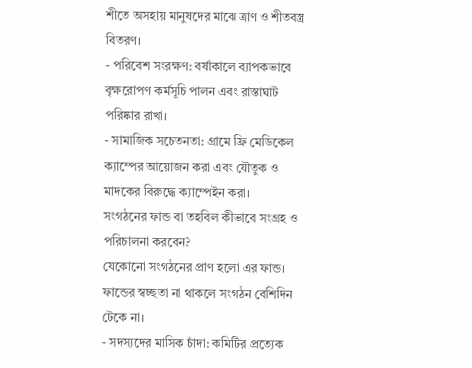শীতে অসহায় মানুষদের মাঝে ত্রাণ ও শীতবস্ত্র বিতরণ।
- পরিবেশ সংরক্ষণ: বর্ষাকালে ব্যাপকভাবে বৃক্ষরোপণ কর্মসূচি পালন এবং রাস্তাঘাট পরিষ্কার রাখা।
- সামাজিক সচেতনতা: গ্রামে ফ্রি মেডিকেল ক্যাম্পের আয়োজন করা এবং যৌতুক ও মাদকের বিরুদ্ধে ক্যাম্পেইন করা।
সংগঠনের ফান্ড বা তহবিল কীভাবে সংগ্রহ ও পরিচালনা করবেন?
যেকোনো সংগঠনের প্রাণ হলো এর ফান্ড। ফান্ডের স্বচ্ছতা না থাকলে সংগঠন বেশিদিন টেকে না।
- সদস্যদের মাসিক চাঁদা: কমিটির প্রত্যেক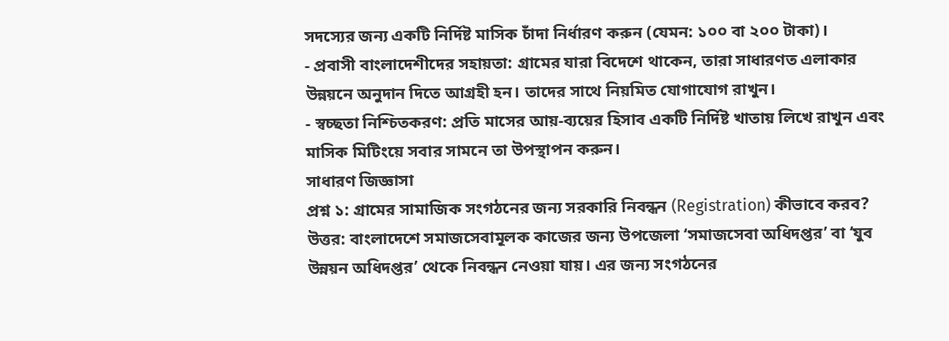সদস্যের জন্য একটি নির্দিষ্ট মাসিক চাঁদা নির্ধারণ করুন (যেমন: ১০০ বা ২০০ টাকা)।
- প্রবাসী বাংলাদেশীদের সহায়তা: গ্রামের যারা বিদেশে থাকেন, তারা সাধারণত এলাকার উন্নয়নে অনুদান দিতে আগ্রহী হন। তাদের সাথে নিয়মিত যোগাযোগ রাখুন।
- স্বচ্ছতা নিশ্চিতকরণ: প্রতি মাসের আয়-ব্যয়ের হিসাব একটি নির্দিষ্ট খাতায় লিখে রাখুন এবং মাসিক মিটিংয়ে সবার সামনে তা উপস্থাপন করুন।
সাধারণ জিজ্ঞাসা
প্রশ্ন ১: গ্রামের সামাজিক সংগঠনের জন্য সরকারি নিবন্ধন (Registration) কীভাবে করব?
উত্তর: বাংলাদেশে সমাজসেবামূলক কাজের জন্য উপজেলা ‘সমাজসেবা অধিদপ্তর’ বা ‘যুব উন্নয়ন অধিদপ্তর’ থেকে নিবন্ধন নেওয়া যায়। এর জন্য সংগঠনের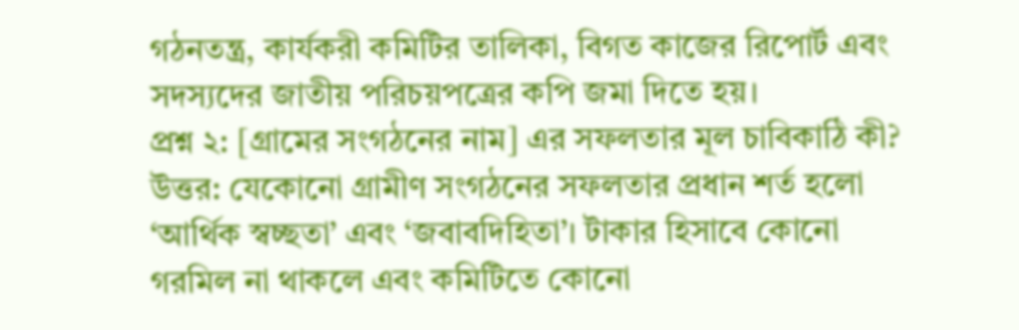গঠনতন্ত্র, কার্যকরী কমিটির তালিকা, বিগত কাজের রিপোর্ট এবং সদস্যদের জাতীয় পরিচয়পত্রের কপি জমা দিতে হয়।
প্রশ্ন ২: [গ্রামের সংগঠনের নাম] এর সফলতার মূল চাবিকাঠি কী?
উত্তর: যেকোনো গ্রামীণ সংগঠনের সফলতার প্রধান শর্ত হলো ‘আর্থিক স্বচ্ছতা’ এবং ‘জবাবদিহিতা’। টাকার হিসাবে কোনো গরমিল না থাকলে এবং কমিটিতে কোনো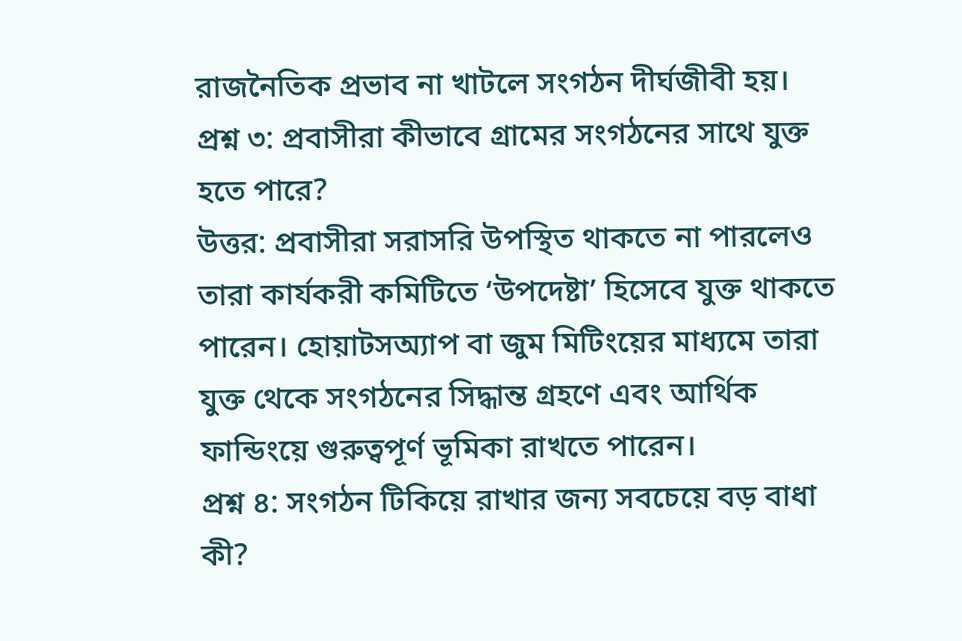রাজনৈতিক প্রভাব না খাটলে সংগঠন দীর্ঘজীবী হয়।
প্রশ্ন ৩: প্রবাসীরা কীভাবে গ্রামের সংগঠনের সাথে যুক্ত হতে পারে?
উত্তর: প্রবাসীরা সরাসরি উপস্থিত থাকতে না পারলেও তারা কার্যকরী কমিটিতে ‘উপদেষ্টা’ হিসেবে যুক্ত থাকতে পারেন। হোয়াটসঅ্যাপ বা জুম মিটিংয়ের মাধ্যমে তারা যুক্ত থেকে সংগঠনের সিদ্ধান্ত গ্রহণে এবং আর্থিক ফান্ডিংয়ে গুরুত্বপূর্ণ ভূমিকা রাখতে পারেন।
প্রশ্ন ৪: সংগঠন টিকিয়ে রাখার জন্য সবচেয়ে বড় বাধা কী?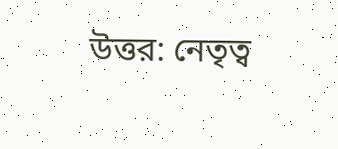উত্তর: নেতৃত্ব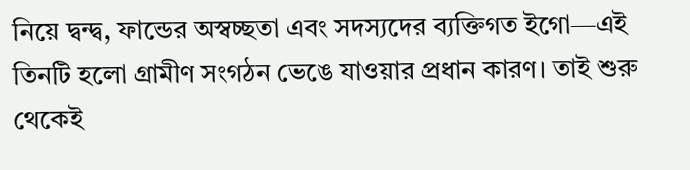নিয়ে দ্বন্দ্ব, ফান্ডের অস্বচ্ছতা এবং সদস্যদের ব্যক্তিগত ইগো—এই তিনটি হলো গ্রামীণ সংগঠন ভেঙে যাওয়ার প্রধান কারণ। তাই শুরু থেকেই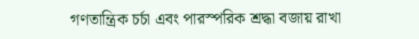গণতান্ত্রিক চর্চা এবং পারস্পরিক শ্রদ্ধা বজায় রাখা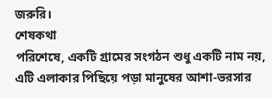জরুরি।
শেষকথা
পরিশেষে, একটি গ্রামের সংগঠন শুধু একটি নাম নয়, এটি এলাকার পিছিয়ে পড়া মানুষের আশা-ভরসার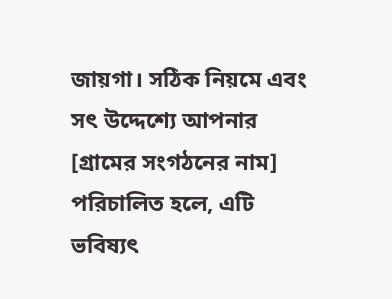জায়গা। সঠিক নিয়মে এবং সৎ উদ্দেশ্যে আপনার [গ্রামের সংগঠনের নাম] পরিচালিত হলে, এটি ভবিষ্যৎ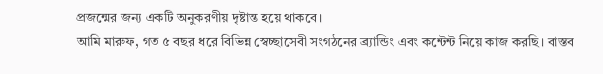প্রজন্মের জন্য একটি অনুকরণীয় দৃষ্টান্ত হয়ে থাকবে।
আমি মারুফ, গত ৫ বছর ধরে বিভিন্ন স্বেচ্ছাসেবী সংগঠনের ব্র্যান্ডিং এবং কন্টেন্ট নিয়ে কাজ করছি। বাস্তব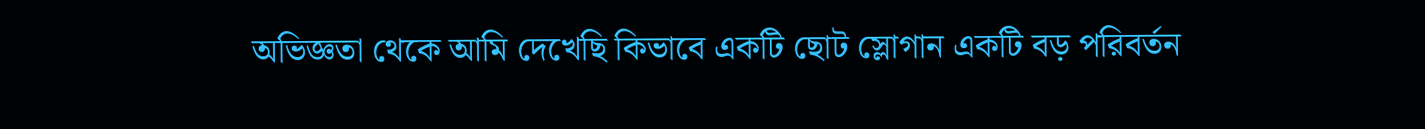অভিজ্ঞতা থেকে আমি দেখেছি কিভাবে একটি ছোট স্লোগান একটি বড় পরিবর্তন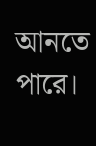আনতে পারে।